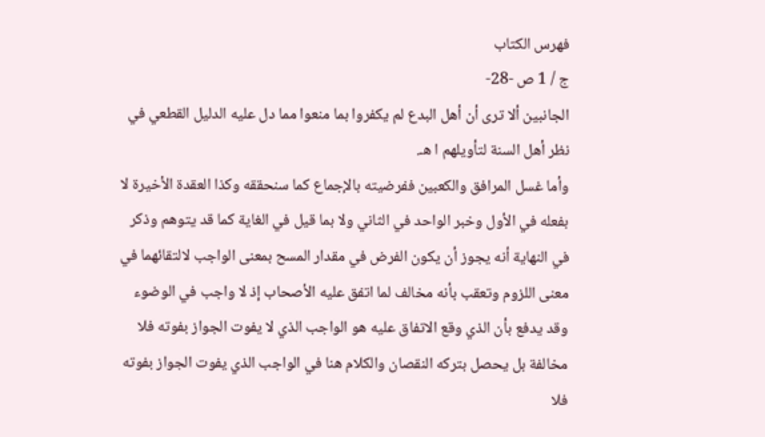فهرس الكتاب
ج / 1 ص -28-
الجانبين ألا ترى أن أهل البدع لم يكفروا بما منعوا مما دل عليه الدليل القطعي في نظر أهل السنة لتأويلهم ا هـ.
وأما غسل المرافق والكعبين ففرضيته بالإجماع كما سنحققه وكذا العقدة الأخيرة لا بفعله في الأول وخبر الواحد في الثاني ولا بما قيل في الغاية كما قد يتوهم وذكر في النهاية أنه يجوز أن يكون الفرض في مقدار المسح بمعنى الواجب لالتقائهما في معنى اللزوم وتعقب بأنه مخالف لما اتفق عليه الأصحاب إذ لا واجب في الوضوء وقد يدفع بأن الذي وقع الاتفاق عليه هو الواجب الذي لا يفوت الجواز بفوته فلا مخالفة بل يحصل بتركه النقصان والكلام هنا في الواجب الذي يفوت الجواز بفوته فلا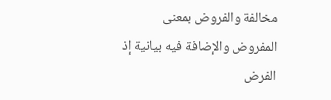مخالفة والفروض بمعنى المفروض والإضافة فيه بيانية إذ الفرض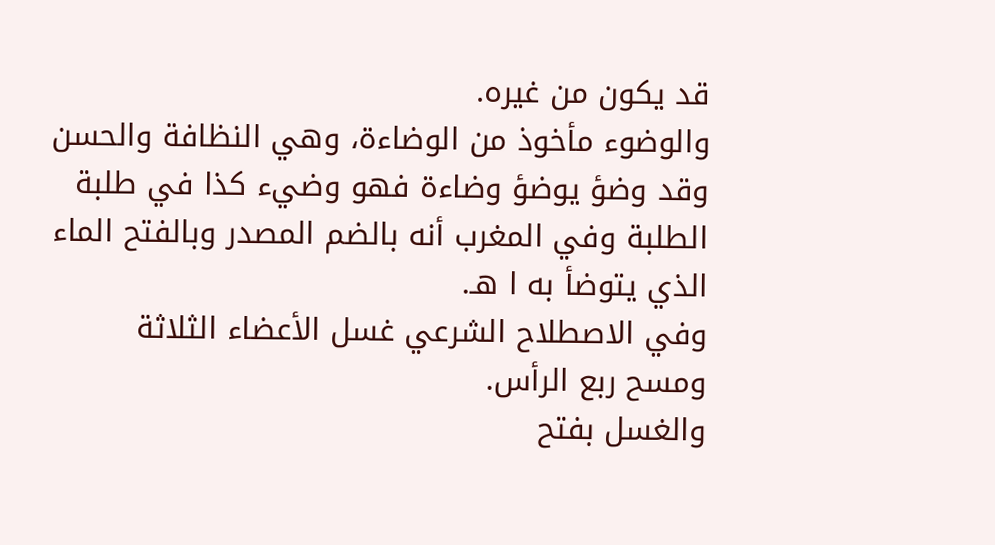قد يكون من غيره.
والوضوء مأخوذ من الوضاءة، وهي النظافة والحسن وقد وضؤ يوضؤ وضاءة فهو وضيء كذا في طلبة الطلبة وفي المغرب أنه بالضم المصدر وبالفتح الماء الذي يتوضأ به ا هـ.
وفي الاصطلاح الشرعي غسل الأعضاء الثلاثة ومسح ربع الرأس.
والغسل بفتح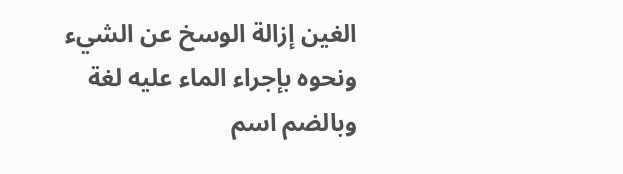الغين إزالة الوسخ عن الشيء ونحوه بإجراء الماء عليه لغة وبالضم اسم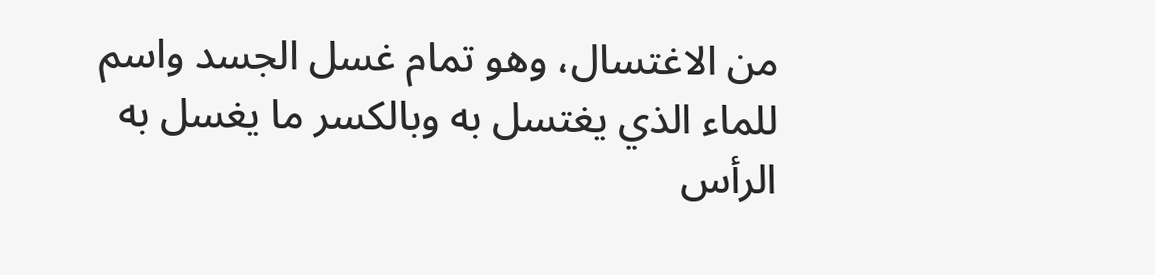من الاغتسال، وهو تمام غسل الجسد واسم للماء الذي يغتسل به وبالكسر ما يغسل به الرأس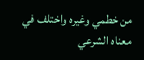من خطمي وغيره واختلف في معناه الشرعي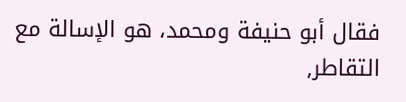فقال أبو حنيفة ومحمد، هو الإسالة مع التقاطر,